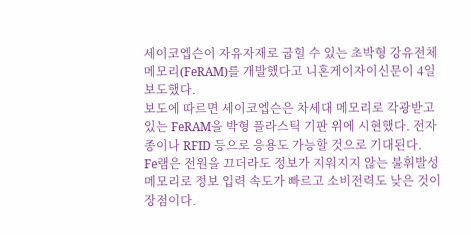세이코엡슨이 자유자재로 굽힐 수 있는 초박형 강유전체 메모리(FeRAM)를 개발했다고 니혼게이자이신문이 4일 보도했다.
보도에 따르면 세이코엡슨은 차세대 메모리로 각광받고 있는 FeRAM을 박형 플라스틱 기판 위에 시현했다. 전자종이나 RFID 등으로 응용도 가능할 것으로 기대된다.
Fe램은 전원을 끄더라도 정보가 지워지지 않는 불휘발성 메모리로 정보 입력 속도가 빠르고 소비전력도 낮은 것이 장점이다.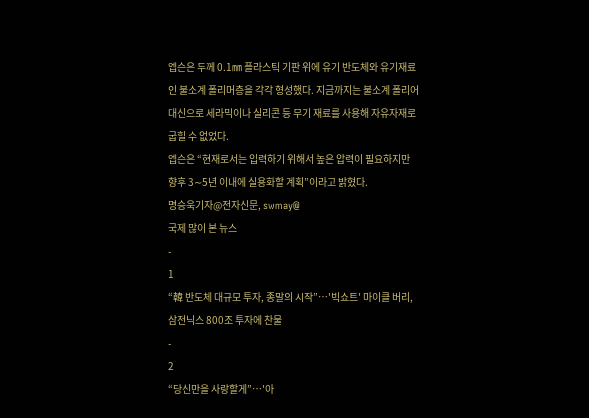엡슨은 두께 0.1㎜ 플라스틱 기판 위에 유기 반도체와 유기재료인 불소계 폴리머층을 각각 형성했다. 지금까지는 불소계 폴리어 대신으로 세라믹이나 실리콘 등 무기 재료를 사용해 자유자재로 굽힐 수 없었다.
엡슨은 “현재로서는 입력하기 위해서 높은 압력이 필요하지만 향후 3∼5년 이내에 실용화할 계획”이라고 밝혔다.
명승욱기자@전자신문, swmay@
국제 많이 본 뉴스
-
1
“韓 반도체 대규모 투자, 종말의 시작”…'빅쇼트' 마이클 버리, 삼전닉스 800조 투자에 찬물
-
2
“당신만을 사랑할게”…'아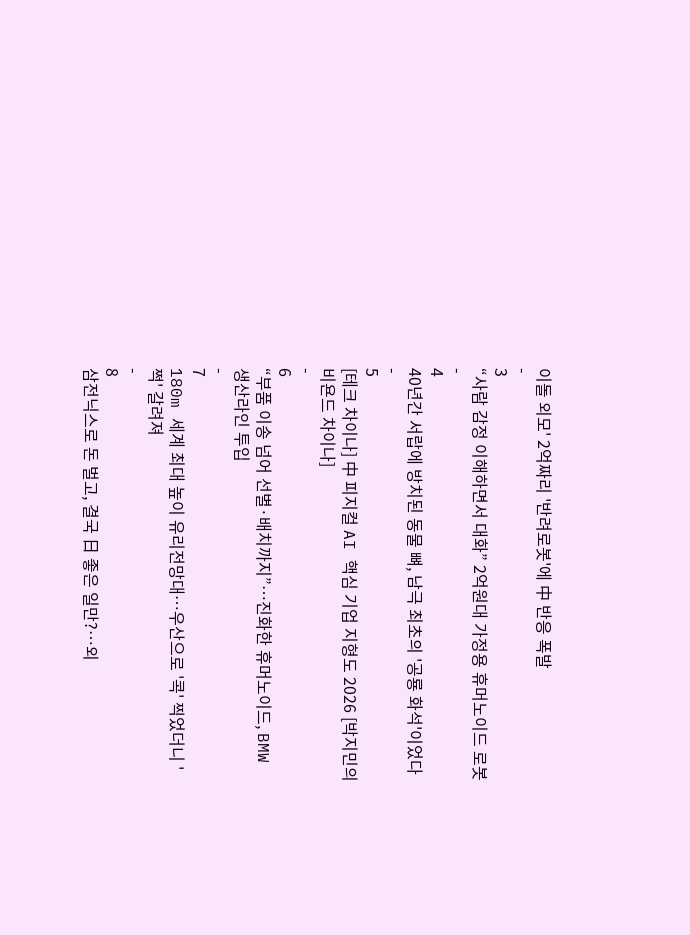이돌 외모' 2억짜리 '반려로봇'에 中 반응 폭발
-
3
“사람 감정 이해하면서 대화” 2억원대 가정용 휴머노이드 로봇
-
4
40년간 서랍에 방치된 동물 뼈, 남극 최초의 '공룡 화석'이었다
-
5
[테크 차이나] 中 피지컬 AI 핵심 기업 지형도 2026 [박지민의 비욘드 차이나]
-
6
“부품 이송 넘어 선별·배치까지”…진화한 휴머노이드, BMW 생산라인 투입
-
7
180m 세계 최대 높이 유리전망대…우산으로 '콕' 찍었더니 '쩍' 갈려져
-
8
삼전닉스로 돈 벌고, 결국 日 좋은 일만?…외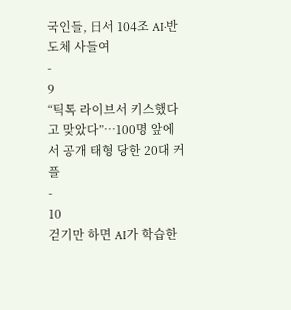국인들, 日서 104조 AI·반도체 사들여
-
9
“틱톡 라이브서 키스했다고 맞았다”…100명 앞에서 공개 태형 당한 20대 커플
-
10
걷기만 하면 AI가 학습한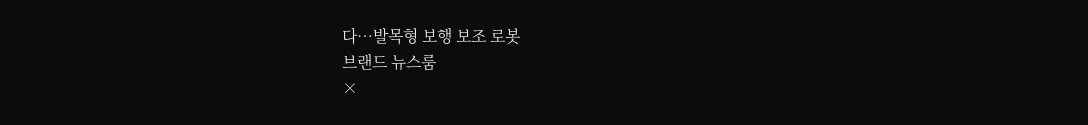다…발목형 보행 보조 로봇
브랜드 뉴스룸
×